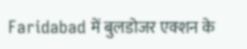Faridabad में बुलडोजर एक्शन के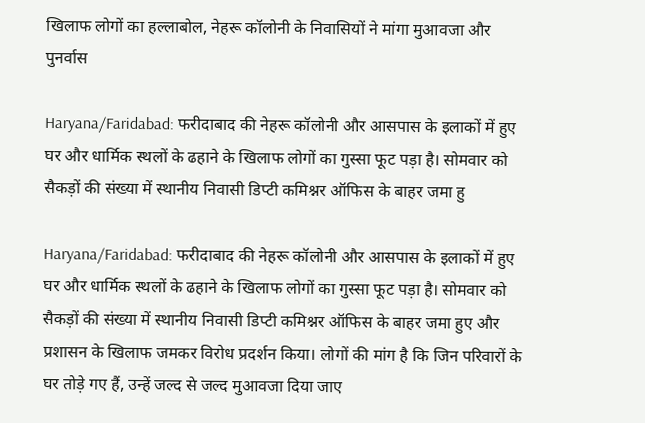खिलाफ लोगों का हल्लाबोल, नेहरू कॉलोनी के निवासियों ने मांगा मुआवजा और पुनर्वास

Haryana/Faridabad: फरीदाबाद की नेहरू कॉलोनी और आसपास के इलाकों में हुए घर और धार्मिक स्थलों के ढहाने के खिलाफ लोगों का गुस्सा फूट पड़ा है। सोमवार को सैकड़ों की संख्या में स्थानीय निवासी डिप्टी कमिश्नर ऑफिस के बाहर जमा हु

Haryana/Faridabad: फरीदाबाद की नेहरू कॉलोनी और आसपास के इलाकों में हुए घर और धार्मिक स्थलों के ढहाने के खिलाफ लोगों का गुस्सा फूट पड़ा है। सोमवार को सैकड़ों की संख्या में स्थानीय निवासी डिप्टी कमिश्नर ऑफिस के बाहर जमा हुए और प्रशासन के खिलाफ जमकर विरोध प्रदर्शन किया। लोगों की मांग है कि जिन परिवारों के घर तोड़े गए हैं, उन्हें जल्द से जल्द मुआवजा दिया जाए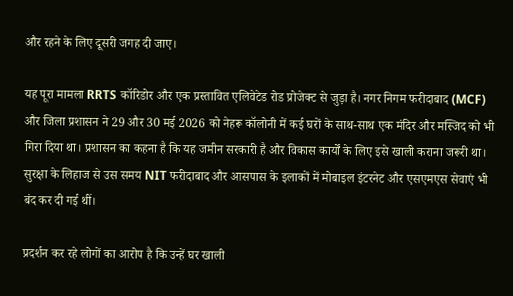और रहने के लिए दूसरी जगह दी जाए।

यह पूरा मामला RRTS कॉरिडोर और एक प्रस्तावित एलिवेटेड रोड प्रोजेक्ट से जुड़ा है। नगर निगम फरीदाबाद (MCF) और जिला प्रशासन ने 29 और 30 मई 2026 को नेहरू कॉलोनी में कई घरों के साथ-साथ एक मंदिर और मस्जिद को भी गिरा दिया था। प्रशासन का कहना है कि यह जमीन सरकारी है और विकास कार्यों के लिए इसे खाली कराना जरूरी था। सुरक्षा के लिहाज से उस समय NIT फरीदाबाद और आसपास के इलाकों में मोबाइल इंटरनेट और एसएमएस सेवाएं भी बंद कर दी गई थीं।

प्रदर्शन कर रहे लोगों का आरोप है कि उन्हें घर खाली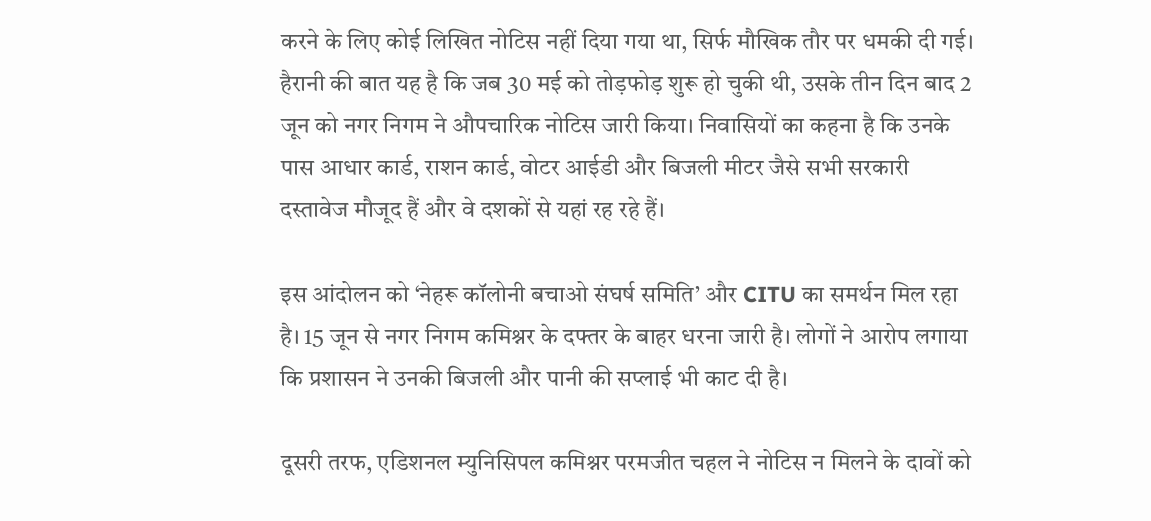करने के लिए कोई लिखित नोटिस नहीं दिया गया था, सिर्फ मौखिक तौर पर धमकी दी गई। हैरानी की बात यह है कि जब 30 मई को तोड़फोड़ शुरू हो चुकी थी, उसके तीन दिन बाद 2 जून को नगर निगम ने औपचारिक नोटिस जारी किया। निवासियों का कहना है कि उनके पास आधार कार्ड, राशन कार्ड, वोटर आईडी और बिजली मीटर जैसे सभी सरकारी दस्तावेज मौजूद हैं और वे दशकों से यहां रह रहे हैं।

इस आंदोलन को ‘नेहरू कॉलोनी बचाओ संघर्ष समिति’ और CITU का समर्थन मिल रहा है। 15 जून से नगर निगम कमिश्नर के दफ्तर के बाहर धरना जारी है। लोगों ने आरोप लगाया कि प्रशासन ने उनकी बिजली और पानी की सप्लाई भी काट दी है।

दूसरी तरफ, एडिशनल म्युनिसिपल कमिश्नर परमजीत चहल ने नोटिस न मिलने के दावों को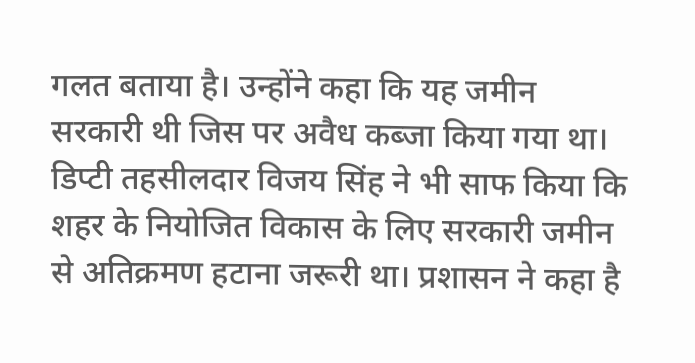गलत बताया है। उन्होंने कहा कि यह जमीन सरकारी थी जिस पर अवैध कब्जा किया गया था। डिप्टी तहसीलदार विजय सिंह ने भी साफ किया कि शहर के नियोजित विकास के लिए सरकारी जमीन से अतिक्रमण हटाना जरूरी था। प्रशासन ने कहा है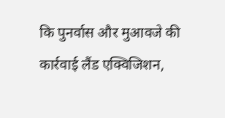कि पुनर्वास और मुआवजे की कार्रवाई लैंड एक्विजिशन,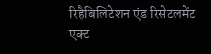रिहैबिलिटेशन एंड रिसेटलमेंट एक्ट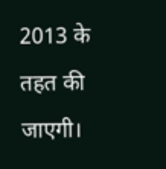2013 के तहत की जाएगी।